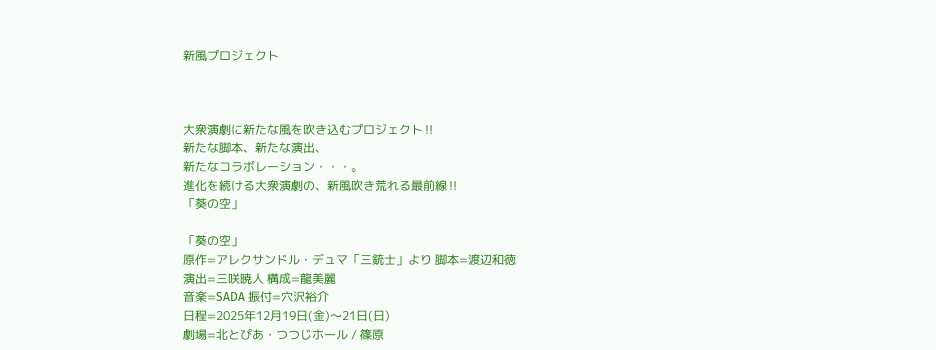新風プロジェクト



大衆演劇に新たな風を吹き込むプロジェクト‼
新たな脚本、新たな演出、
新たなコラボレーション・・・。
進化を続ける大衆演劇の、新風吹き荒れる最前線‼
「葵の空」

「葵の空」
原作=アレクサンドル・デュマ「三銃士」より 脚本=渡辺和徳
演出=三咲暁人 構成=龍美麗
音楽=SADA 振付=穴沢裕介
日程=2025年12月19日(金)〜21日(日)
劇場=北とぴあ・つつじホール / 篠原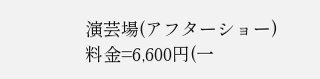演芸場(アフターショー)
料金=6,600円(一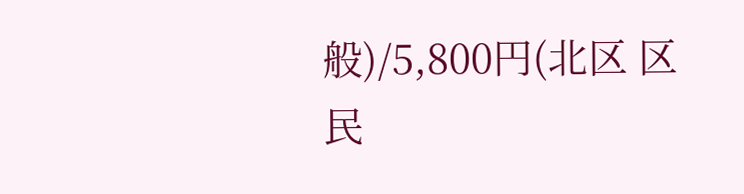般)/5,800円(北区 区民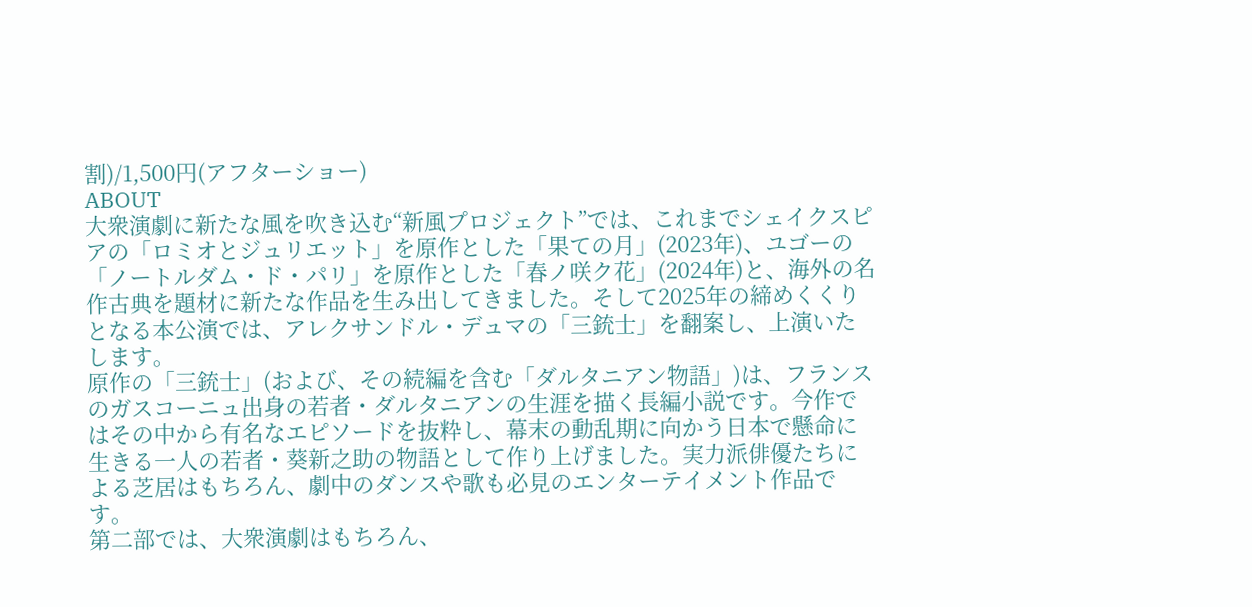割)/1,500円(アフターショー)
ABOUT
大衆演劇に新たな風を吹き込む“新風プロジェクト”では、これまでシェイクスピアの「ロミオとジュリエット」を原作とした「果ての月」(2023年)、ユゴーの「ノートルダム・ド・パリ」を原作とした「春ノ咲ク花」(2024年)と、海外の名作古典を題材に新たな作品を生み出してきました。そして2025年の締めくくりとなる本公演では、アレクサンドル・デュマの「三銃士」を翻案し、上演いたします。
原作の「三銃士」(および、その続編を含む「ダルタニアン物語」)は、フランスのガスコーニュ出身の若者・ダルタニアンの生涯を描く長編小説です。今作ではその中から有名なエピソードを抜粋し、幕末の動乱期に向かう日本で懸命に生きる一人の若者・葵新之助の物語として作り上げました。実力派俳優たちによる芝居はもちろん、劇中のダンスや歌も必見のエンターテイメント作品です。
第二部では、大衆演劇はもちろん、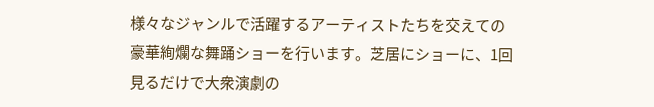様々なジャンルで活躍するアーティストたちを交えての豪華絢爛な舞踊ショーを行います。芝居にショーに、1回見るだけで大衆演劇の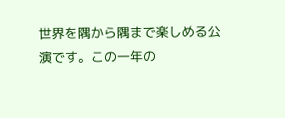世界を隅から隅まで楽しめる公演です。この一年の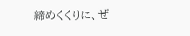締めくくりに、ぜ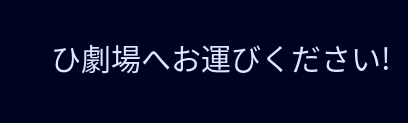ひ劇場へお運びください!